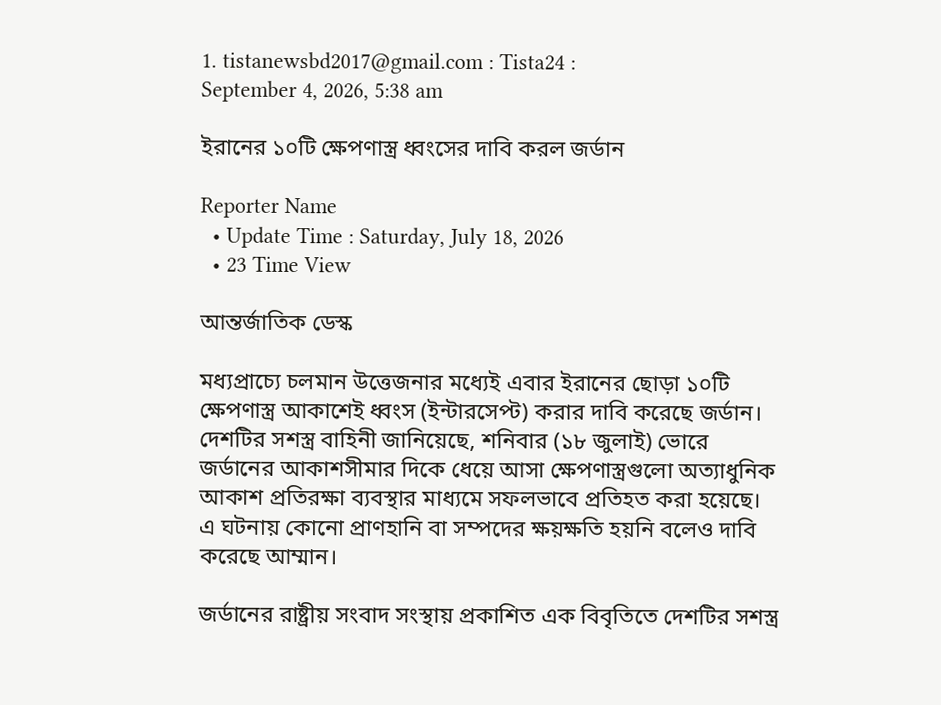1. tistanewsbd2017@gmail.com : Tista24 :
September 4, 2026, 5:38 am

ইরানের ১০টি ক্ষেপণাস্ত্র ধ্বংসের দাবি করল জর্ডান

Reporter Name
  • Update Time : Saturday, July 18, 2026
  • 23 Time View

আন্তর্জাতিক ডেস্ক

মধ্যপ্রাচ্যে চলমান উত্তেজনার মধ্যেই এবার ইরানের ছোড়া ১০টি ক্ষেপণাস্ত্র আকাশেই ধ্বংস (ইন্টারসেপ্ট) করার দাবি করেছে জর্ডান। দেশটির সশস্ত্র বাহিনী জানিয়েছে, শনিবার (১৮ জুলাই) ভোরে জর্ডানের আকাশসীমার দিকে ধেয়ে আসা ক্ষেপণাস্ত্রগুলো অত্যাধুনিক আকাশ প্রতিরক্ষা ব্যবস্থার মাধ্যমে সফলভাবে প্রতিহত করা হয়েছে। এ ঘটনায় কোনো প্রাণহানি বা সম্পদের ক্ষয়ক্ষতি হয়নি বলেও দাবি করেছে আম্মান।

জর্ডানের রাষ্ট্রীয় সংবাদ সংস্থায় প্রকাশিত এক বিবৃতিতে দেশটির সশস্ত্র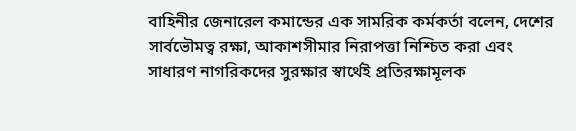বাহিনীর জেনারেল কমান্ডের এক সামরিক কর্মকর্তা বলেন, দেশের সার্বভৌমত্ব রক্ষা, আকাশসীমার নিরাপত্তা নিশ্চিত করা এবং সাধারণ নাগরিকদের সুরক্ষার স্বার্থেই প্রতিরক্ষামূলক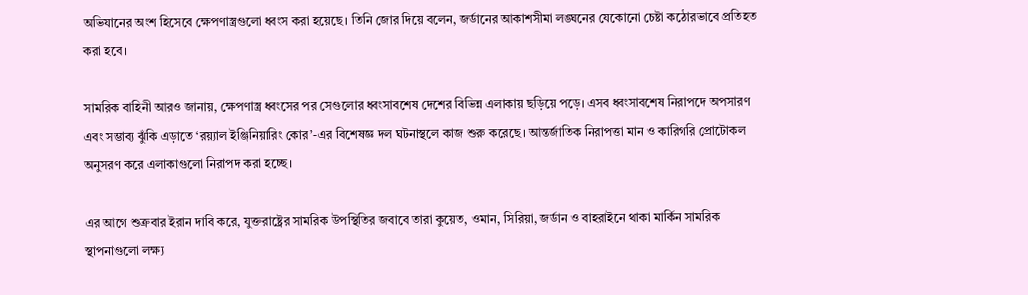অভিযানের অংশ হিসেবে ক্ষেপণাস্ত্রগুলো ধ্বংস করা হয়েছে। তিনি জোর দিয়ে বলেন, জর্ডানের আকাশসীমা লঙ্ঘনের যেকোনো চেষ্টা কঠোরভাবে প্রতিহত করা হবে।

সামরিক বাহিনী আরও জানায়, ক্ষেপণাস্ত্র ধ্বংসের পর সেগুলোর ধ্বংসাবশেষ দেশের বিভিন্ন এলাকায় ছড়িয়ে পড়ে। এসব ধ্বংসাবশেষ নিরাপদে অপসারণ এবং সম্ভাব্য ঝুঁকি এড়াতে ‘রয়্যাল ইঞ্জিনিয়ারিং কোর’-এর বিশেষজ্ঞ দল ঘটনাস্থলে কাজ শুরু করেছে। আন্তর্জাতিক নিরাপত্তা মান ও কারিগরি প্রোটোকল অনুসরণ করে এলাকাগুলো নিরাপদ করা হচ্ছে।

এর আগে শুক্রবার ইরান দাবি করে, যুক্তরাষ্ট্রের সামরিক উপস্থিতির জবাবে তারা কুয়েত, ওমান, সিরিয়া, জর্ডান ও বাহরাইনে থাকা মার্কিন সামরিক স্থাপনাগুলো লক্ষ্য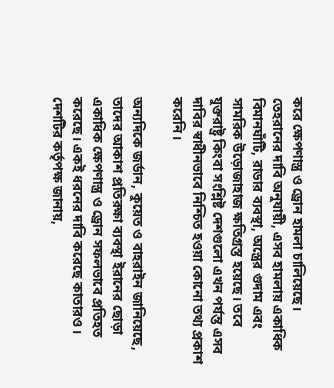করে ক্ষেপণাস্ত্র ও ড্রোন হামলা চালিয়েছে। তেহরানের দাবি অনুযায়ী, এসব হামলায় একাধিক বিমানঘাঁটি, রাডার ব্যবস্থা, অস্ত্রের গুদাম এবং সামরিক উড়োজাহাজ ক্ষতিগ্রস্ত হয়েছে। তবে যুক্তরাষ্ট্র কিংবা সংশ্লিষ্ট দেশগুলো এখন পর্যন্ত এসব দাবির স্বাধীনভাবে নিশ্চিত হওয়া কোনো তথ্য প্রকাশ করেনি।

অন্যদিকে জর্ডান, কুয়েত ও বাহরাইন জানিয়েছে, তাদের আকাশ প্রতিরক্ষা ব্যবস্থা ইরানের ছোড়া একাধিক ক্ষেপণাস্ত্র ও ড্রোন সফলভাবে প্রতিহত করেছে। একই ধরনের দাবি করেছে কাতারও। দেশটির কর্তৃপক্ষ জানায়,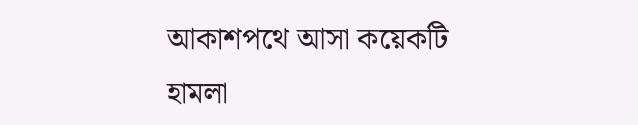আকাশপথে আসা কয়েকটি হামলা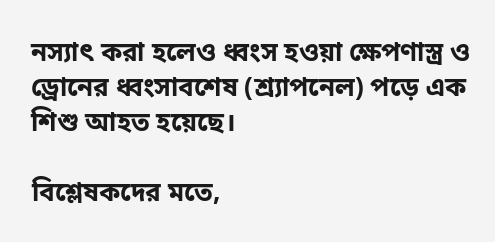নস্যাৎ করা হলেও ধ্বংস হওয়া ক্ষেপণাস্ত্র ও ড্রোনের ধ্বংসাবশেষ (শ্র্যাপনেল) পড়ে এক শিশু আহত হয়েছে।

বিশ্লেষকদের মতে,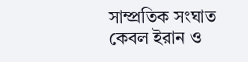সাম্প্রতিক সংঘাত কেবল ইরান ও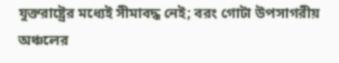যুক্তরাষ্ট্রের মধ্যেই সীমাবদ্ধ নেই; বরং গোটা উপসাগরীয় অঞ্চলের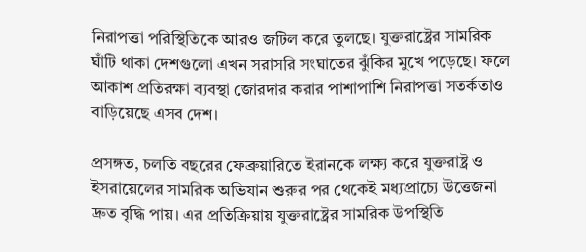নিরাপত্তা পরিস্থিতিকে আরও জটিল করে তুলছে। যুক্তরাষ্ট্রের সামরিক ঘাঁটি থাকা দেশগুলো এখন সরাসরি সংঘাতের ঝুঁকির মুখে পড়েছে। ফলে আকাশ প্রতিরক্ষা ব্যবস্থা জোরদার করার পাশাপাশি নিরাপত্তা সতর্কতাও বাড়িয়েছে এসব দেশ।

প্রসঙ্গত, চলতি বছরের ফেব্রুয়ারিতে ইরানকে লক্ষ্য করে যুক্তরাষ্ট্র ও ইসরায়েলের সামরিক অভিযান শুরুর পর থেকেই মধ্যপ্রাচ্যে উত্তেজনা দ্রুত বৃদ্ধি পায়। এর প্রতিক্রিয়ায় যুক্তরাষ্ট্রের সামরিক উপস্থিতি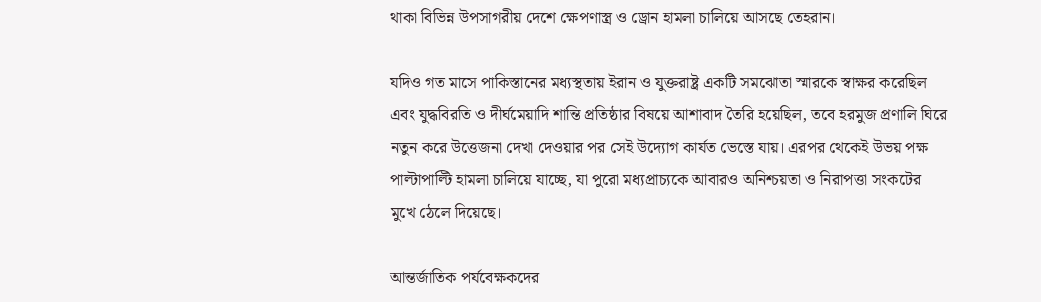থাকা বিভিন্ন উপসাগরীয় দেশে ক্ষেপণাস্ত্র ও ড্রোন হামলা চালিয়ে আসছে তেহরান।

যদিও গত মাসে পাকিস্তানের মধ্যস্থতায় ইরান ও যুক্তরাষ্ট্র একটি সমঝোতা স্মারকে স্বাক্ষর করেছিল এবং যুদ্ধবিরতি ও দীর্ঘমেয়াদি শান্তি প্রতিষ্ঠার বিষয়ে আশাবাদ তৈরি হয়েছিল, তবে হরমুজ প্রণালি ঘিরে নতুন করে উত্তেজনা দেখা দেওয়ার পর সেই উদ্যোগ কার্যত ভেস্তে যায়। এরপর থেকেই উভয় পক্ষ পাল্টাপাল্টি হামলা চালিয়ে যাচ্ছে, যা পুরো মধ্যপ্রাচ্যকে আবারও অনিশ্চয়তা ও নিরাপত্তা সংকটের মুখে ঠেলে দিয়েছে।

আন্তর্জাতিক পর্যবেক্ষকদের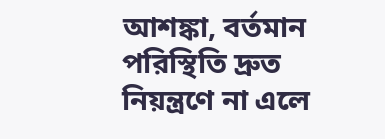আশঙ্কা, বর্তমান পরিস্থিতি দ্রুত নিয়ন্ত্রণে না এলে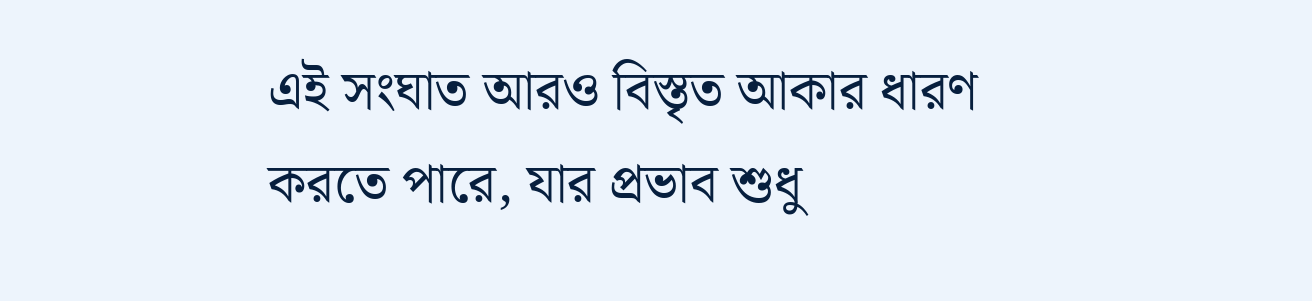এই সংঘাত আরও বিস্তৃত আকার ধারণ করতে পারে, যার প্রভাব শুধু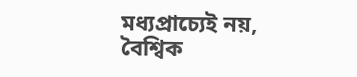মধ্যপ্রাচ্যেই নয়, বৈশ্বিক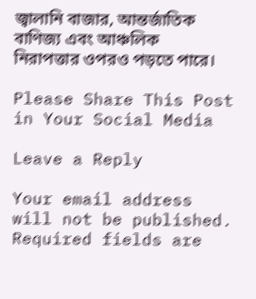জ্বালানি বাজার, আন্তর্জাতিক বাণিজ্য এবং আঞ্চলিক নিরাপত্তার ওপরও পড়তে পারে।

Please Share This Post in Your Social Media

Leave a Reply

Your email address will not be published. Required fields are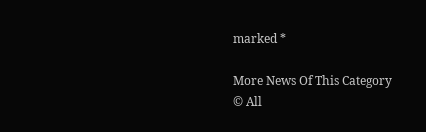marked *

More News Of This Category
© All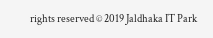rights reserved © 2019 Jaldhaka IT Park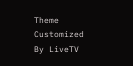Theme Customized By LiveTV